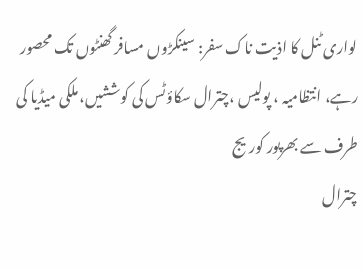لواری ٹنل کا اذیت ناک سفر: سینکڑوں مسافر گھنٹوں تک محصور رہے، انتظامیہ ، پولیس ،چترال سکاؤٹس کی کوششیں، ملکی میڈیا کی طرف سے بھرپور کوریج
چترال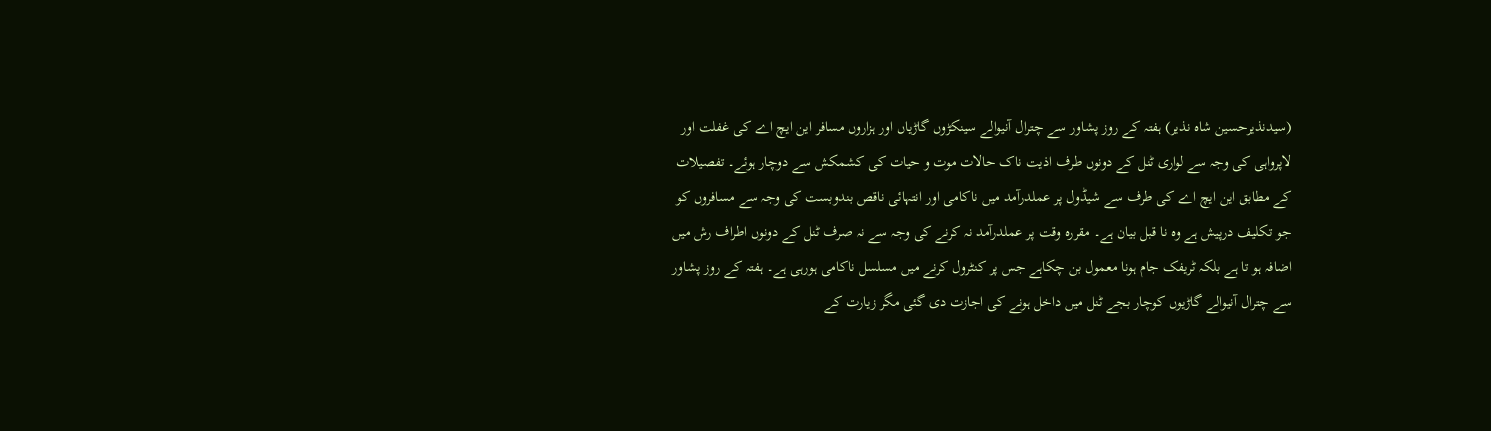(سیدنذیرحسین شاہ نذیر) ہفتہ کے روز پشاور سے چترال آنیوالے سینکڑوں گاڑیاں اور ہزاروں مسافر این ایچ اے کی غفلت اور لاپرواہی کی وجہ سے لواری ٹنل کے دونوں طرف اذیت ناک حالات موت و حیات کی کشمکش سے دوچار ہوئے۔ تفصیلات کے مطابق این ایچ اے کی طرف سے شیڈول پر عملدرآمد میں ناکامی اور انتہائی ناقص بندوبست کی وجہ سے مسافروں کو جو تکلیف درپیش ہے وہ نا قبل بیان ہے۔ مقررہ وقت پر عملدرآمد نہ کرنے کی وجہ سے نہ صرف ٹنل کے دونوں اطراف رش میں اضافہ ہو تا ہے بلکہ ٹریفک جام ہونا معمول بن چکاہے جس پر کنٹرول کرنے میں مسلسل ناکامی ہورہی ہے۔ ہفتہ کے روز پشاور سے چترال آنیوالے گاڑیوں کوچار بجے ٹنل میں داخل ہونے کی اجازت دی گئی مگر زیارت کے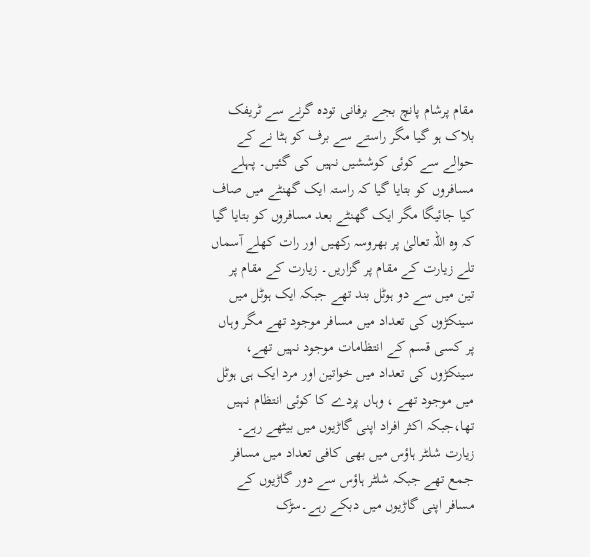مقام پرشام پانچ بجے برفانی تودہ گرنے سے ٹریفک بلاک ہو گیا مگر راستے سے برف کو ہٹا نے کے حوالے سے کوئی کوششیں نہیں کی گئیں۔ پہلے مسافروں کو بتایا گیا کہ راستہ ایک گھنٹے میں صاف کیا جائیگا مگر ایک گھنٹے بعد مسافروں کو بتایا گیا کہ وہ اللہ تعالیٰ پر بھروسہ رکھیں اور رات کھلے آسماں تلے زیارت کے مقام پر گزاریں۔ زیارت کے مقام پر تین میں سے دو ہوٹل بند تھے جبکہ ایک ہوٹل میں سینکڑوں کی تعداد میں مسافر موجود تھے مگر وہاں پر کسی قسم کے انتظامات موجود نہیں تھے، سینکڑوں کی تعداد میں خواتین اور مرد ایک ہی ہوٹل میں موجود تھے ، وہاں پردے کا کوئی انتظام نہیں تھا،جبکہ اکثر افراد اپنی گاڑیوں میں بیٹھے رہے۔ زیارت شلٹر ہاؤس میں بھی کافی تعداد میں مسافر جمع تھے جبکہ شلٹر ہاؤس سے دور گاڑیوں کے مسافر اپنی گاڑیوں میں دبکے رہے۔سڑک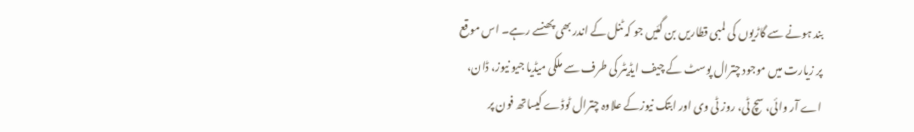بند ہونے سے گاڑیوں کی لمبی قطاریں بن گئیں جو کہ ٹنل کے اندر بھی پھنسے رہے۔ اس موقع پر زیارت میں موجود چترال پوسٹ کے چیف ایڈیٹر کی طرف سے ملکی میڈیا جیو نیوز، ڈان، اے آر وائی، سچ ٹی، روز ٹی وی اور ابتک نیوزکے علاوہ چترال ٹوڈے کیساتھ فون پر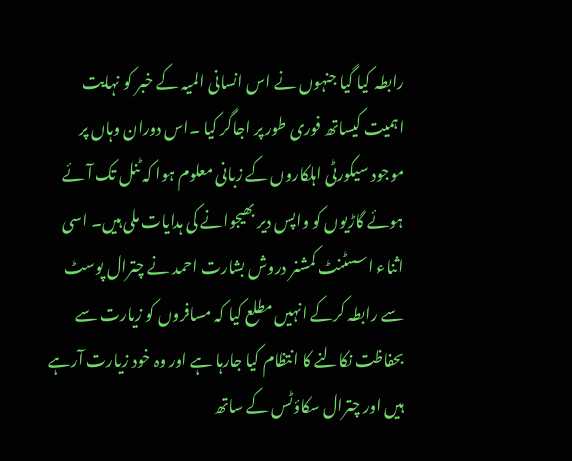رابطہ کیا گیا جنہوں نے اس انسانی المیہ کے خبر کو نہایت اہمیت کیساتھ فوری طور پر اجاگر کیا ۔اس دوران وہاں پر موجود سیکورٹی اہلکاروں کے زبانی معلوم ہوا کہ ٹنل تک آئے ہوئے گاڑیوں کو واپس دیر بھیجوانے کی ہدایات ملی ہیں۔ اسی اثناء اسسٹنٹ کمشنر دروش بشارت احمد نے چترال پوسٹ سے رابطہ کرکے انہیں مطلع کیا کہ مسافروں کو زیارت سے بحفاظت نکالنے کا انتظام کیا جارہا ہے اور وہ خود زیارت آرہے ہیں اور چترال سکاؤٹس کے ساتھ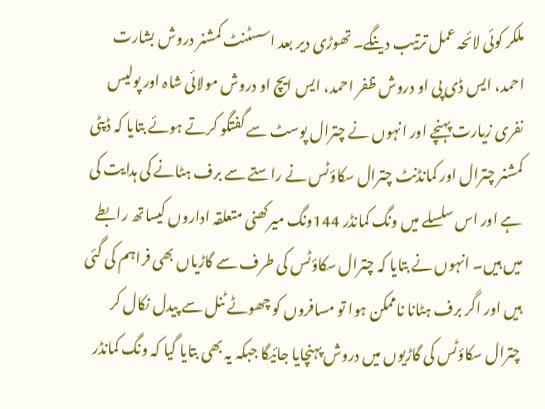ملکر کوئی لائحہ عمل ترتیب دینگے۔ تھوڑی دیر بعد اسسٹنٹ کمشنر دروش بشارت احمد، ایس ڈی پی او دروش ظفر احمد، ایس ایچ او دروش مولائی شاہ اور پولیس نفری زیارت پہنچے اور انہوں نے چترال پوسٹ سے گفتگو کرتے ہوئے بتایا کہ ڈپٹی کمشنر چترال اور کمانڈنٹ چترال سکاؤٹس نے راستے سے برف ہٹانے کی ہدایت کی ہے اور اس سلسلے میں ونگ کمانڈر 144ونگ میرکھنی متعلقہ اداروں کیساتھ رابطے میں ہیں۔ انہوں نے بتایا کہ چترال سکاؤٹس کی طرف سے گاڑیاں بھی فراہم کی گئی ہیں اور اگر برف ہٹانا ناممکن ہوا تو مسافروں کو چھوٹے ٹنل سے پیدل نکال کر چترال سکاؤٹس کی گاڑیوں میں دروش پہنچایا جائیگا جبکہ یہ بھی بتایا گیا کہ ونگ کمانڈر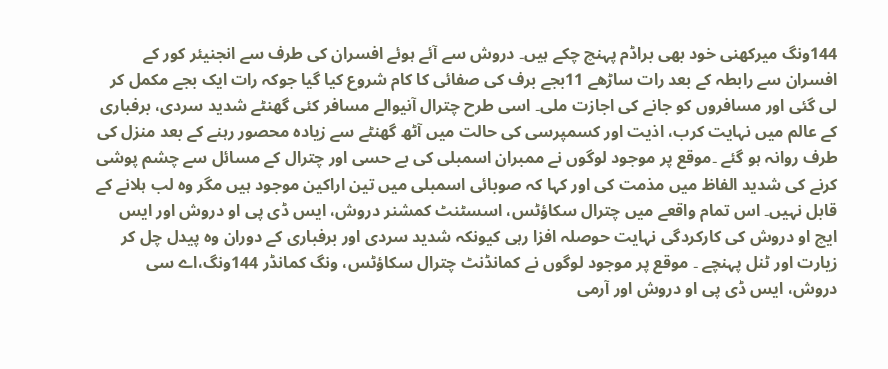144ونگ میرکھنی خود بھی براڈم پہنچ چکے ہیں۔ دروش سے آئے ہوئے افسران کی طرف سے انجنیئر کور کے افسران سے رابطہ کے بعد رات ساڑھے 11بجے برف کی صفائی کا کام شروع کیا گیا جوکہ رات ایک بجے مکمل کر لی گئی اور مسافروں کو جانے کی اجازت ملی۔ اسی طرح چترال آنیوالے مسافر کئی گھنٹے شدید سردی، برفباری کے عالم میں نہایت کرب، اذیت اور کسمپرسی کی حالت میں آٹھ گھنٹے سے زیادہ محصور رہنے کے بعد منزل کی طرف روانہ ہو گئے ۔موقع پر موجود لوگوں نے ممبران اسمبلی کی بے حسی اور چترال کے مسائل سے چشم پوشی کرنے کی شدید الفاظ میں مذمت کی اور کہا کہ صوبائی اسمبلی میں تین اراکین موجود ہیں مگر وہ لب ہلانے کے قابل نہیں۔ اس تمام واقعے میں چترال سکاؤٹس، اسسٹنٹ کمشنر دروش، ایس ڈی پی او دروش اور ایس ایچ او دروش کی کارکردگی نہایت حوصلہ افزا رہی کیونکہ شدید سردی اور برفباری کے دوران وہ پیدل چل کر زیارت اور ٹنل پہنچے ۔ موقع پر موجود لوگوں نے کمانڈنٹ چترال سکاؤٹس، ونگ کمانڈر 144ونگ،اے سی دروش، ایس ڈی پی او دروش اور آرمی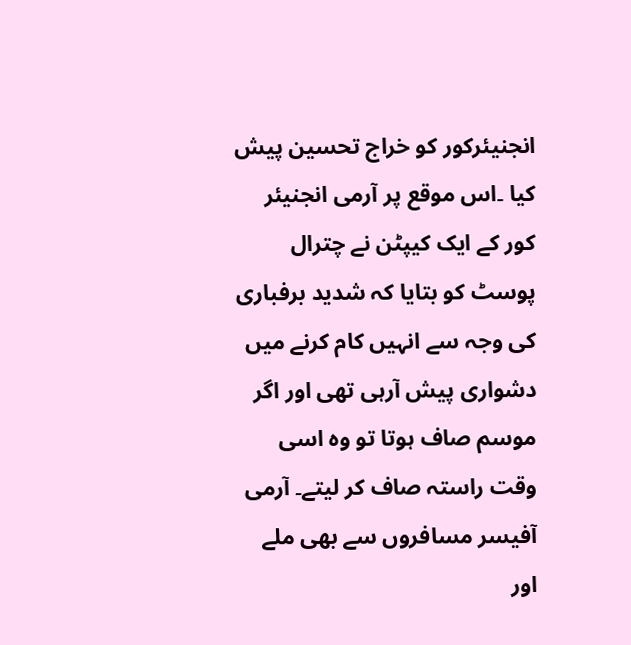انجنیئرکور کو خراج تحسین پیش کیا ۔اس موقع پر آرمی انجنیئر کور کے ایک کیپٹن نے چترال پوسٹ کو بتایا کہ شدید برفباری کی وجہ سے انہیں کام کرنے میں دشواری پیش آرہی تھی اور اگر موسم صاف ہوتا تو وہ اسی وقت راستہ صاف کر لیتے۔ آرمی آفیسر مسافروں سے بھی ملے اور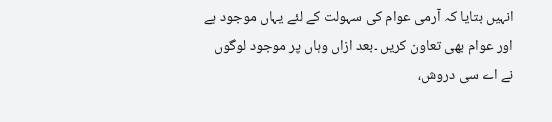انہیں بتایا کہ آرمی عوام کی سہولت کے لئے یہاں موجود ہے اور عوام بھی تعاون کریں ۔بعد ازاں وہاں پر موجود لوگوں نے اے سی دروش،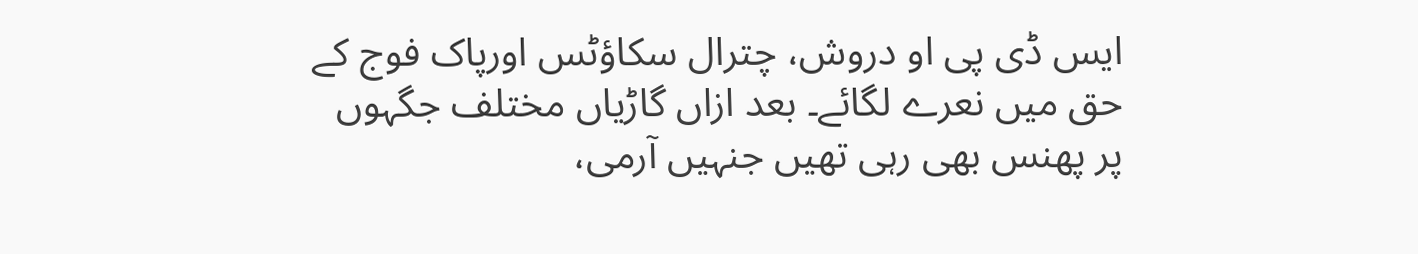ایس ڈی پی او دروش، چترال سکاؤٹس اورپاک فوج کے حق میں نعرے لگائے۔ بعد ازاں گاڑیاں مختلف جگہوں پر پھنس بھی رہی تھیں جنہیں آرمی،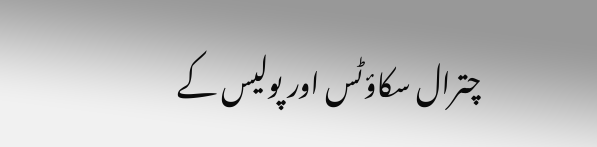چترال سکاؤٹس اور پولیس کے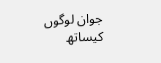جوان لوگوں کیساتھ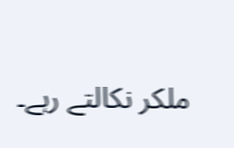ملکر نکالتے رہے۔